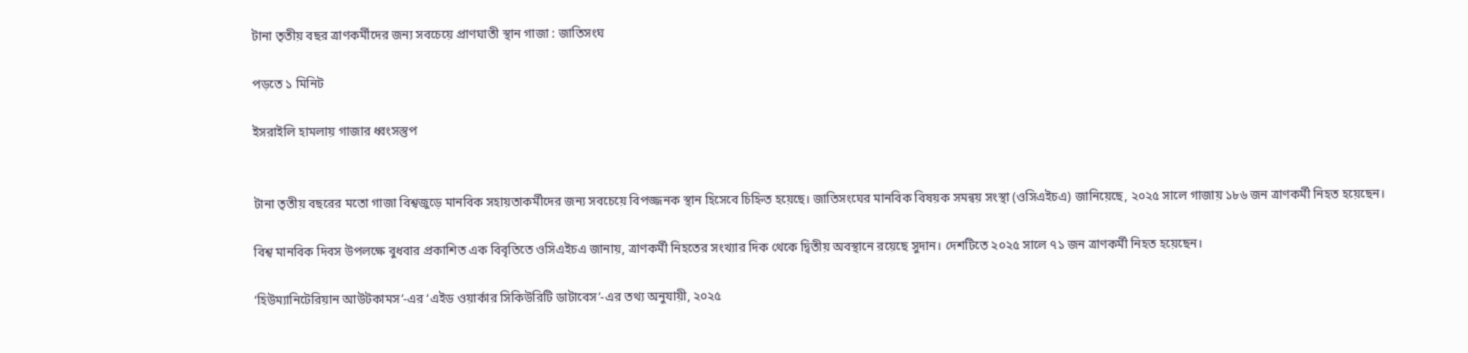টানা তৃতীয় বছর ত্রাণকর্মীদের জন্য সবচেয়ে প্রাণঘাতী স্থান গাজা : জাতিসংঘ

পড়তে ১ মিনিট

ইসরাইলি হামলায় গাজার ধ্বংসস্তুপ


টানা তৃতীয় বছরের মতো গাজা বিশ্বজুড়ে মানবিক সহায়তাকর্মীদের জন্য সবচেয়ে বিপজ্জনক স্থান হিসেবে চিহ্নিত হয়েছে। জাতিসংঘের মানবিক বিষয়ক সমন্বয় সংস্থা (ওসিএইচএ) জানিয়েছে, ২০২৫ সালে গাজায় ১৮৬ জন ত্রাণকর্মী নিহত হয়েছেন।

বিশ্ব মানবিক দিবস উপলক্ষে বুধবার প্রকাশিত এক বিবৃতিতে ওসিএইচএ জানায়, ত্রাণকর্মী নিহতের সংখ্যার দিক থেকে দ্বিতীয় অবস্থানে রয়েছে সুদান। দেশটিতে ২০২৫ সালে ৭১ জন ত্রাণকর্মী নিহত হয়েছেন।

‘হিউম্যানিটেরিয়ান আউটকামস’-এর ‘এইড ওয়ার্কার সিকিউরিটি ডাটাবেস’-এর তথ্য অনুযায়ী, ২০২৫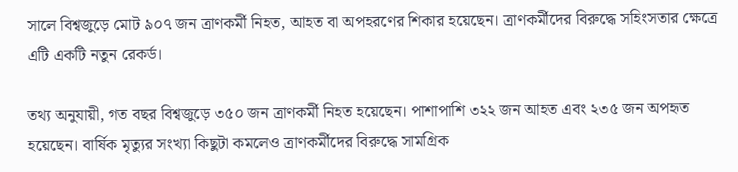সালে বিশ্বজুড়ে মোট ৯০৭ জন ত্রাণকর্মী নিহত, আহত বা অপহরণের শিকার হয়েছেন। ত্রাণকর্মীদের বিরুদ্ধে সহিংসতার ক্ষেত্রে এটি একটি নতুন রেকর্ড।

তথ্য অনুযায়ী, গত বছর বিশ্বজুড়ে ৩৫০ জন ত্রাণকর্মী নিহত হয়েছেন। পাশাপাশি ৩২২ জন আহত এবং ২৩৫ জন অপহৃত হয়েছেন। বার্ষিক মৃত্যুর সংখ্যা কিছুটা কমলেও ত্রাণকর্মীদের বিরুদ্ধে সামগ্রিক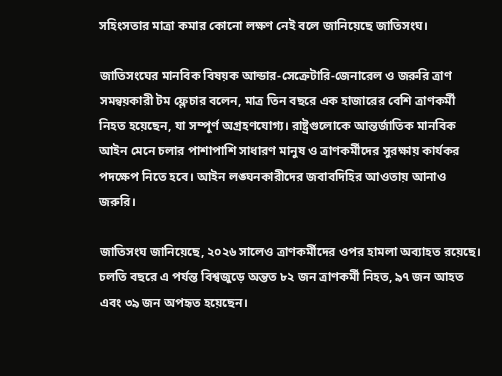সহিংসতার মাত্রা কমার কোনো লক্ষণ নেই বলে জানিয়েছে জাতিসংঘ।

জাতিসংঘের মানবিক বিষয়ক আন্ডার-সেক্রেটারি-জেনারেল ও জরুরি ত্রাণ সমন্বয়কারী টম ফ্লেচার বলেন, মাত্র তিন বছরে এক হাজারের বেশি ত্রাণকর্মী নিহত হয়েছেন, যা সম্পূর্ণ অগ্রহণযোগ্য। রাষ্ট্রগুলোকে আন্তর্জাতিক মানবিক আইন মেনে চলার পাশাপাশি সাধারণ মানুষ ও ত্রাণকর্মীদের সুরক্ষায় কার্যকর পদক্ষেপ নিতে হবে। আইন লঙ্ঘনকারীদের জবাবদিহির আওতায় আনাও জরুরি।

জাতিসংঘ জানিয়েছে, ২০২৬ সালেও ত্রাণকর্মীদের ওপর হামলা অব্যাহত রয়েছে। চলতি বছরে এ পর্যন্ত বিশ্বজুড়ে অন্তত ৮২ জন ত্রাণকর্মী নিহত, ৯৭ জন আহত এবং ৩৯ জন অপহৃত হয়েছেন।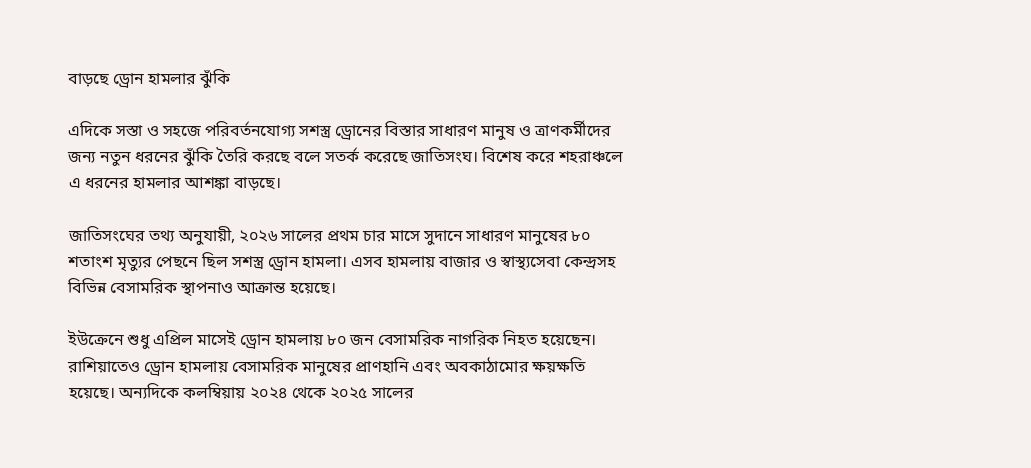বাড়ছে ড্রোন হামলার ঝুঁকি

এদিকে সস্তা ও সহজে পরিবর্তনযোগ্য সশস্ত্র ড্রোনের বিস্তার সাধারণ মানুষ ও ত্রাণকর্মীদের জন্য নতুন ধরনের ঝুঁকি তৈরি করছে বলে সতর্ক করেছে জাতিসংঘ। বিশেষ করে শহরাঞ্চলে এ ধরনের হামলার আশঙ্কা বাড়ছে।

জাতিসংঘের তথ্য অনুযায়ী, ২০২৬ সালের প্রথম চার মাসে সুদানে সাধারণ মানুষের ৮০ শতাংশ মৃত্যুর পেছনে ছিল সশস্ত্র ড্রোন হামলা। এসব হামলায় বাজার ও স্বাস্থ্যসেবা কেন্দ্রসহ বিভিন্ন বেসামরিক স্থাপনাও আক্রান্ত হয়েছে।

ইউক্রেনে শুধু এপ্রিল মাসেই ড্রোন হামলায় ৮০ জন বেসামরিক নাগরিক নিহত হয়েছেন। রাশিয়াতেও ড্রোন হামলায় বেসামরিক মানুষের প্রাণহানি এবং অবকাঠামোর ক্ষয়ক্ষতি হয়েছে। অন্যদিকে কলম্বিয়ায় ২০২৪ থেকে ২০২৫ সালের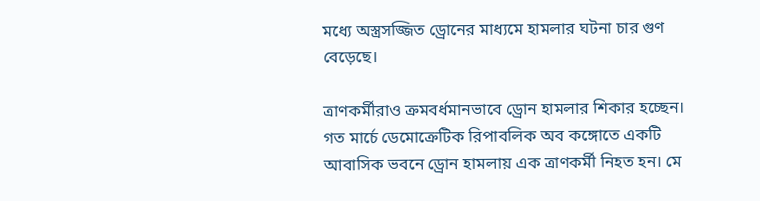মধ্যে অস্ত্রসজ্জিত ড্রোনের মাধ্যমে হামলার ঘটনা চার গুণ বেড়েছে।

ত্রাণকর্মীরাও ক্রমবর্ধমানভাবে ড্রোন হামলার শিকার হচ্ছেন। গত মার্চে ডেমোক্রেটিক রিপাবলিক অব কঙ্গোতে একটি আবাসিক ভবনে ড্রোন হামলায় এক ত্রাণকর্মী নিহত হন। মে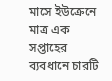মাসে ইউক্রেনে মাত্র এক সপ্তাহের ব্যবধানে চারটি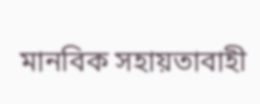মানবিক সহায়তাবাহী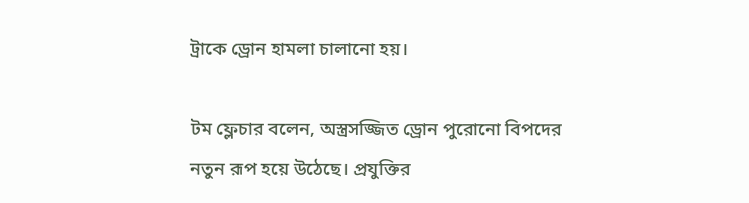ট্রাকে ড্রোন হামলা চালানো হয়।

টম ফ্লেচার বলেন, অস্ত্রসজ্জিত ড্রোন পুরোনো বিপদের নতুন রূপ হয়ে উঠেছে। প্রযুক্তির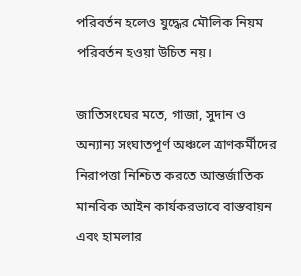পরিবর্তন হলেও যুদ্ধের মৌলিক নিয়ম পরিবর্তন হওয়া উচিত নয়।

জাতিসংঘের মতে, গাজা, সুদান ও অন্যান্য সংঘাতপূর্ণ অঞ্চলে ত্রাণকর্মীদের নিরাপত্তা নিশ্চিত করতে আন্তর্জাতিক মানবিক আইন কার্যকরভাবে বাস্তবায়ন এবং হামলার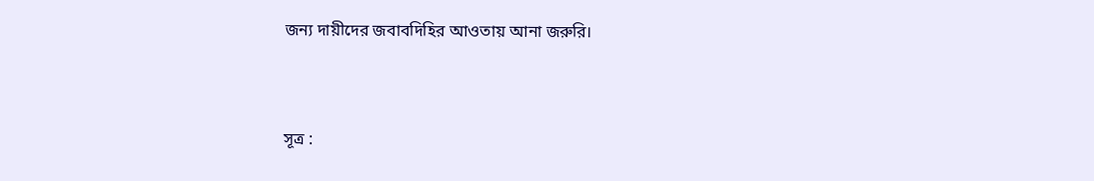জন্য দায়ীদের জবাবদিহির আওতায় আনা জরুরি।


সূত্র :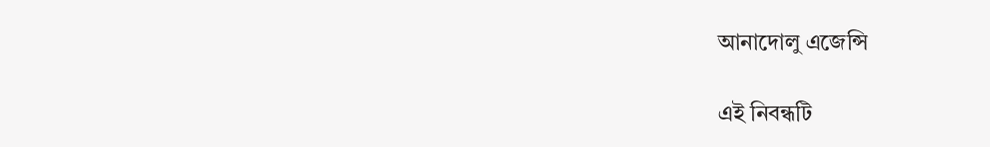আনাদোলু এজেন্সি

এই নিবন্ধটি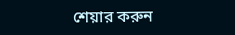শেয়ার করুন